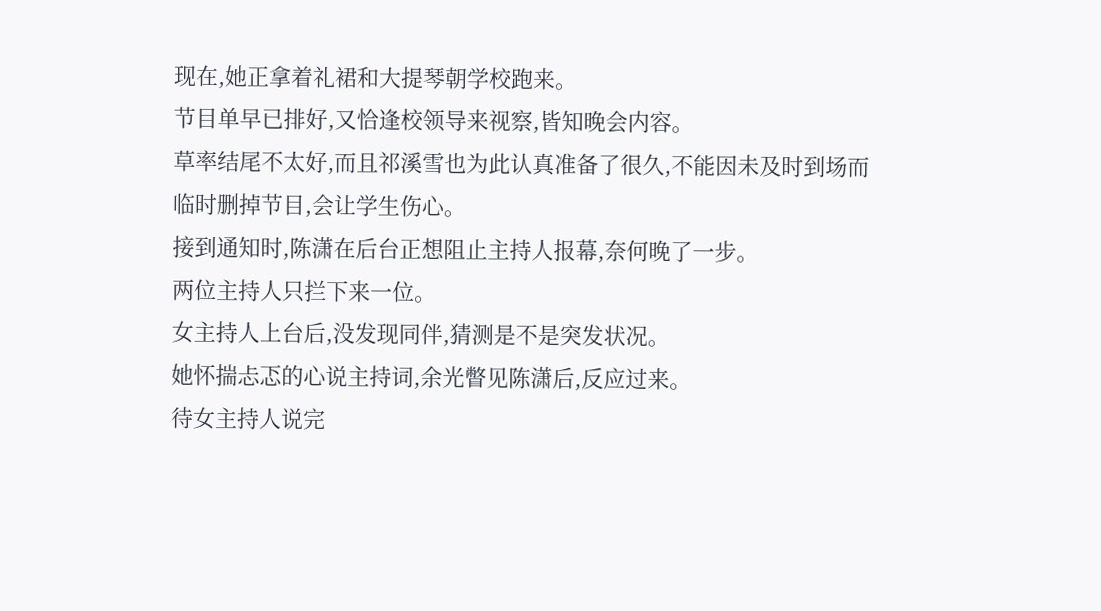现在,她正拿着礼裙和大提琴朝学校跑来。
节目单早已排好,又恰逢校领导来视察,皆知晚会内容。
草率结尾不太好,而且祁溪雪也为此认真准备了很久,不能因未及时到场而临时删掉节目,会让学生伤心。
接到通知时,陈潇在后台正想阻止主持人报幕,奈何晚了一步。
两位主持人只拦下来一位。
女主持人上台后,没发现同伴,猜测是不是突发状况。
她怀揣忐忑的心说主持词,余光瞥见陈潇后,反应过来。
待女主持人说完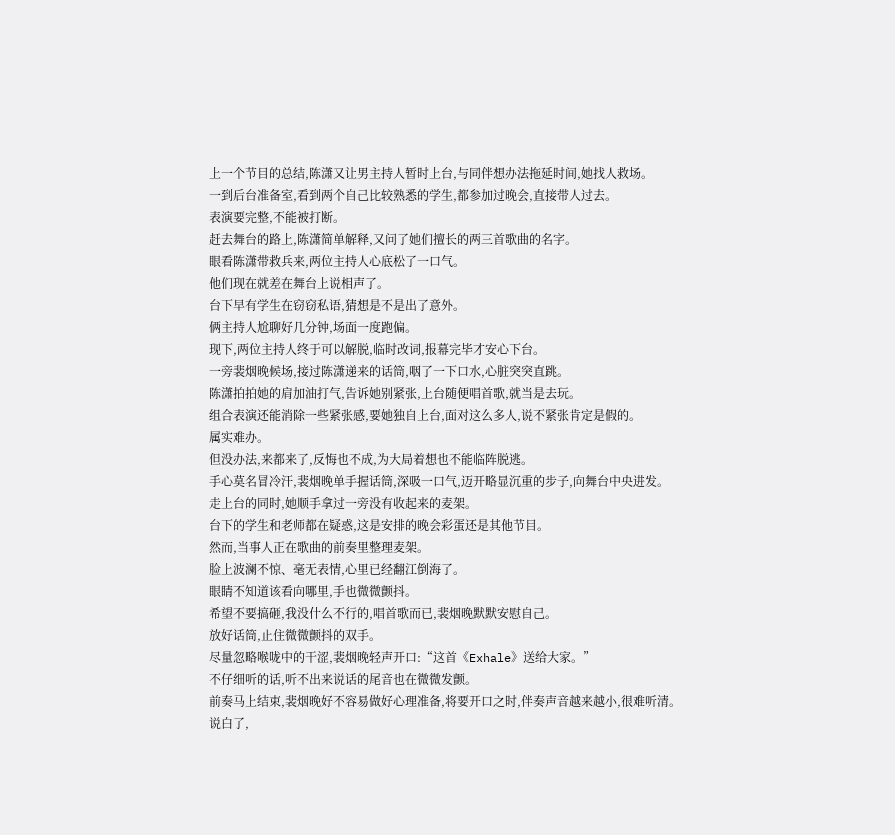上一个节目的总结,陈潇又让男主持人暂时上台,与同伴想办法拖延时间,她找人救场。
一到后台准备室,看到两个自己比较熟悉的学生,都参加过晚会,直接带人过去。
表演要完整,不能被打断。
赶去舞台的路上,陈潇简单解释,又问了她们擅长的两三首歌曲的名字。
眼看陈潇带救兵来,两位主持人心底松了一口气。
他们现在就差在舞台上说相声了。
台下早有学生在窃窃私语,猜想是不是出了意外。
俩主持人尬聊好几分钟,场面一度跑偏。
现下,两位主持人终于可以解脱,临时改词,报幕完毕才安心下台。
一旁裴烟晚候场,接过陈潇递来的话筒,咽了一下口水,心脏突突直跳。
陈潇拍拍她的肩加油打气,告诉她别紧张,上台随便唱首歌,就当是去玩。
组合表演还能消除一些紧张感,要她独自上台,面对这么多人,说不紧张肯定是假的。
属实难办。
但没办法,来都来了,反悔也不成,为大局着想也不能临阵脱逃。
手心莫名冒冷汗,裴烟晚单手握话筒,深吸一口气,迈开略显沉重的步子,向舞台中央进发。
走上台的同时,她顺手拿过一旁没有收起来的麦架。
台下的学生和老师都在疑惑,这是安排的晚会彩蛋还是其他节目。
然而,当事人正在歌曲的前奏里整理麦架。
脸上波澜不惊、毫无表情,心里已经翻江倒海了。
眼睛不知道该看向哪里,手也微微颤抖。
希望不要搞砸,我没什么不行的,唱首歌而已,裴烟晚默默安慰自己。
放好话筒,止住微微颤抖的双手。
尽量忽略喉咙中的干涩,裴烟晚轻声开口:“这首《Exhale》送给大家。”
不仔细听的话,听不出来说话的尾音也在微微发颤。
前奏马上结束,裴烟晚好不容易做好心理准备,将要开口之时,伴奏声音越来越小,很难听清。
说白了,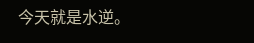今天就是水逆。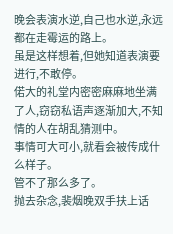晚会表演水逆,自己也水逆,永远都在走霉运的路上。
虽是这样想着,但她知道表演要进行,不敢停。
偌大的礼堂内密密麻麻地坐满了人,窃窃私语声逐渐加大,不知情的人在胡乱猜测中。
事情可大可小,就看会被传成什么样子。
管不了那么多了。
抛去杂念,裴烟晚双手扶上话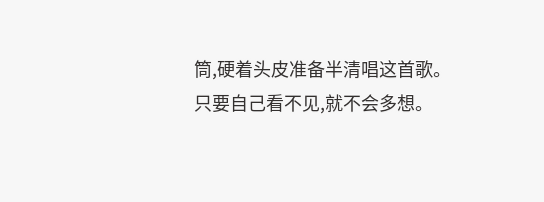筒,硬着头皮准备半清唱这首歌。
只要自己看不见,就不会多想。